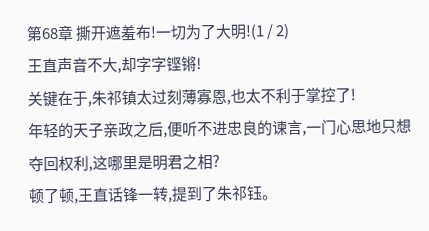第68章 撕开遮羞布!一切为了大明!(1 / 2)
王直声音不大,却字字铿锵!
关键在于,朱祁镇太过刻薄寡恩,也太不利于掌控了!
年轻的天子亲政之后,便听不进忠良的谏言,一门心思地只想夺回权利,这哪里是明君之相?
顿了顿,王直话锋一转,提到了朱祁钰。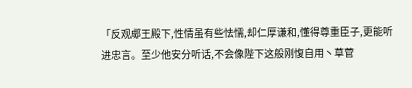「反观郕王殿下,性情虽有些怯懦,却仁厚谦和,懂得尊重臣子,更能听进忠言。至少他安分听话,不会像陛下这般刚愎自用丶草菅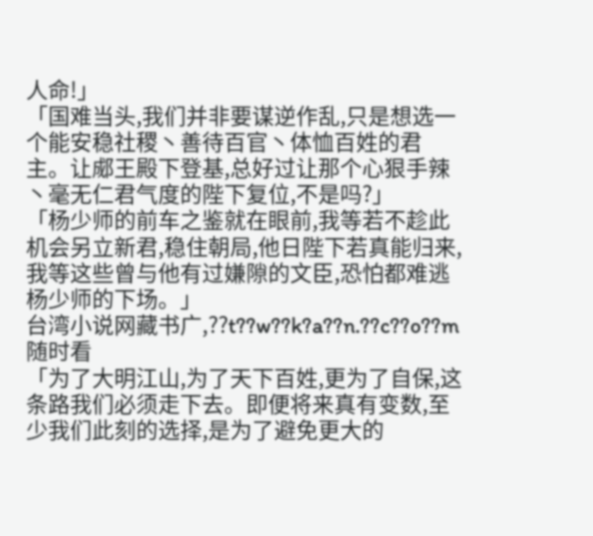人命!」
「国难当头,我们并非要谋逆作乱,只是想选一个能安稳社稷丶善待百官丶体恤百姓的君主。让郕王殿下登基,总好过让那个心狠手辣丶毫无仁君气度的陛下复位,不是吗?」
「杨少师的前车之鉴就在眼前,我等若不趁此机会另立新君,稳住朝局,他日陛下若真能归来,我等这些曾与他有过嫌隙的文臣,恐怕都难逃杨少师的下场。」
台湾小说网藏书广,??t??w??k?a??n.??c??o??m 随时看
「为了大明江山,为了天下百姓,更为了自保,这条路我们必须走下去。即便将来真有变数,至少我们此刻的选择,是为了避免更大的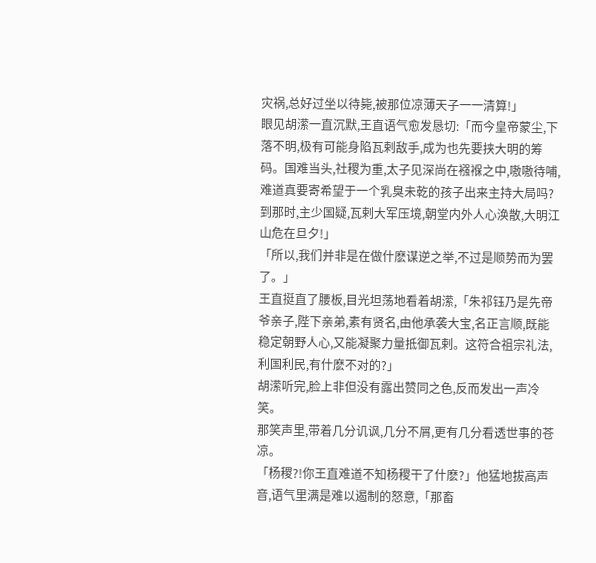灾祸,总好过坐以待毙,被那位凉薄天子一一清算!」
眼见胡潆一直沉默,王直语气愈发恳切:「而今皇帝蒙尘,下落不明,极有可能身陷瓦剌敌手,成为也先要挟大明的筹码。国难当头,社稷为重,太子见深尚在襁褓之中,嗷嗷待哺,难道真要寄希望于一个乳臭未乾的孩子出来主持大局吗?到那时,主少国疑,瓦剌大军压境,朝堂内外人心涣散,大明江山危在旦夕!」
「所以,我们并非是在做什麽谋逆之举,不过是顺势而为罢了。」
王直挺直了腰板,目光坦荡地看着胡潆,「朱祁钰乃是先帝爷亲子,陛下亲弟,素有贤名,由他承袭大宝,名正言顺,既能稳定朝野人心,又能凝聚力量抵御瓦剌。这符合祖宗礼法,利国利民,有什麽不对的?」
胡潆听完,脸上非但没有露出赞同之色,反而发出一声冷笑。
那笑声里,带着几分讥讽,几分不屑,更有几分看透世事的苍凉。
「杨稷?!你王直难道不知杨稷干了什麽?」他猛地拔高声音,语气里满是难以遏制的怒意,「那畜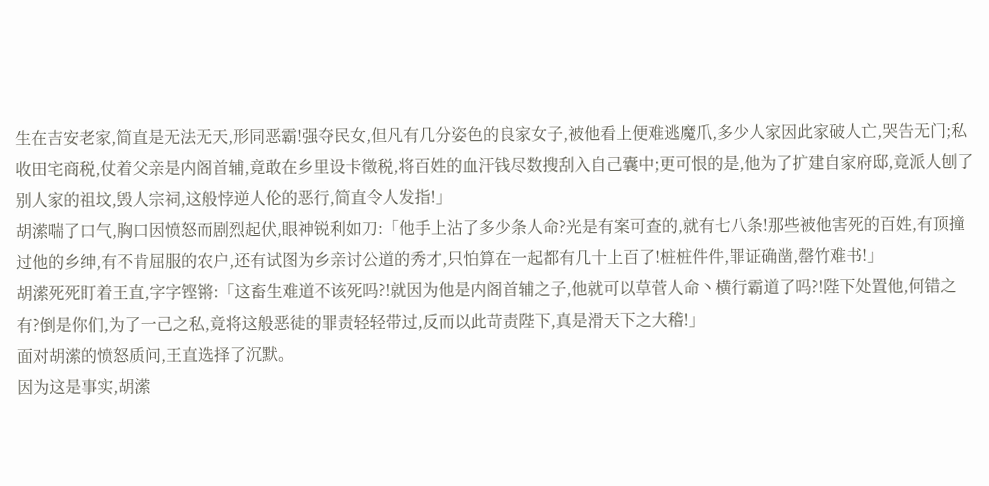生在吉安老家,简直是无法无天,形同恶霸!强夺民女,但凡有几分姿色的良家女子,被他看上便难逃魔爪,多少人家因此家破人亡,哭告无门;私收田宅商税,仗着父亲是内阁首辅,竟敢在乡里设卡徵税,将百姓的血汗钱尽数搜刮入自己囊中;更可恨的是,他为了扩建自家府邸,竟派人刨了别人家的祖坟,毁人宗祠,这般悖逆人伦的恶行,简直令人发指!」
胡潆喘了口气,胸口因愤怒而剧烈起伏,眼神锐利如刀:「他手上沾了多少条人命?光是有案可查的,就有七八条!那些被他害死的百姓,有顶撞过他的乡绅,有不肯屈服的农户,还有试图为乡亲讨公道的秀才,只怕算在一起都有几十上百了!桩桩件件,罪证确凿,罄竹难书!」
胡潆死死盯着王直,字字铿锵:「这畜生难道不该死吗?!就因为他是内阁首辅之子,他就可以草菅人命丶横行霸道了吗?!陛下处置他,何错之有?倒是你们,为了一己之私,竟将这般恶徒的罪责轻轻带过,反而以此苛责陛下,真是滑天下之大稽!」
面对胡潆的愤怒质问,王直选择了沉默。
因为这是事实,胡潆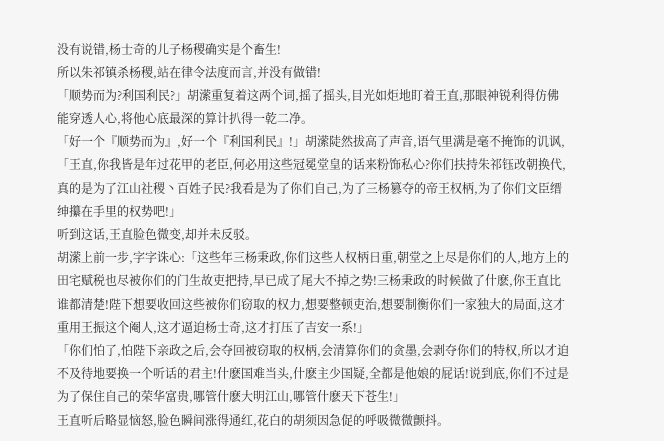没有说错,杨士奇的儿子杨稷确实是个畜生!
所以朱祁镇杀杨稷,站在律令法度而言,并没有做错!
「顺势而为?利国利民?」胡潆重复着这两个词,摇了摇头,目光如炬地盯着王直,那眼神锐利得仿佛能穿透人心,将他心底最深的算计扒得一乾二净。
「好一个『顺势而为』,好一个『利国利民』!」胡潆陡然拔高了声音,语气里满是毫不掩饰的讥讽,「王直,你我皆是年过花甲的老臣,何必用这些冠冕堂皇的话来粉饰私心?你们扶持朱祁钰改朝换代,真的是为了江山社稷丶百姓子民?我看是为了你们自己,为了三杨篡夺的帝王权柄,为了你们文臣缙绅攥在手里的权势吧!」
听到这话,王直脸色微变,却并未反驳。
胡潆上前一步,字字诛心:「这些年三杨秉政,你们这些人权柄日重,朝堂之上尽是你们的人,地方上的田宅赋税也尽被你们的门生故吏把持,早已成了尾大不掉之势!三杨秉政的时候做了什麽,你王直比谁都清楚!陛下想要收回这些被你们窃取的权力,想要整顿吏治,想要制衡你们一家独大的局面,这才重用王振这个阉人,这才逼迫杨士奇,这才打压了吉安一系!」
「你们怕了,怕陛下亲政之后,会夺回被窃取的权柄,会清算你们的贪墨,会剥夺你们的特权,所以才迫不及待地要换一个听话的君主!什麽国难当头,什麽主少国疑,全都是他娘的屁话!说到底,你们不过是为了保住自己的荣华富贵,哪管什麽大明江山,哪管什麽天下苍生!」
王直听后略显恼怒,脸色瞬间涨得通红,花白的胡须因急促的呼吸微微颤抖。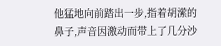他猛地向前踏出一步,指着胡潆的鼻子,声音因激动而带上了几分沙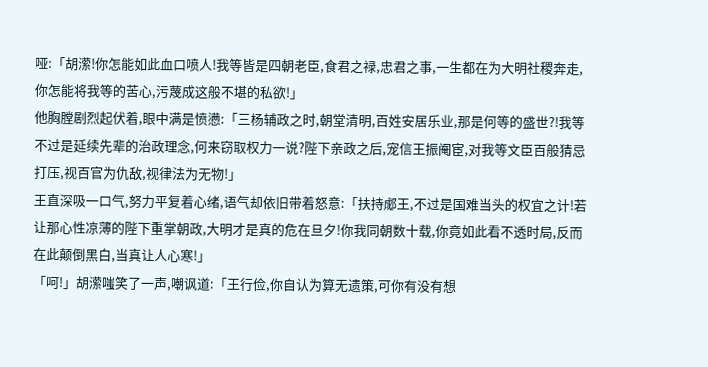哑:「胡潆!你怎能如此血口喷人!我等皆是四朝老臣,食君之禄,忠君之事,一生都在为大明社稷奔走,你怎能将我等的苦心,污蔑成这般不堪的私欲!」
他胸膛剧烈起伏着,眼中满是愤懑:「三杨辅政之时,朝堂清明,百姓安居乐业,那是何等的盛世?!我等不过是延续先辈的治政理念,何来窃取权力一说?陛下亲政之后,宠信王振阉宦,对我等文臣百般猜忌打压,视百官为仇敌,视律法为无物!」
王直深吸一口气,努力平复着心绪,语气却依旧带着怒意:「扶持郕王,不过是国难当头的权宜之计!若让那心性凉薄的陛下重掌朝政,大明才是真的危在旦夕!你我同朝数十载,你竟如此看不透时局,反而在此颠倒黑白,当真让人心寒!」
「呵!」胡潆嗤笑了一声,嘲讽道:「王行俭,你自认为算无遗策,可你有没有想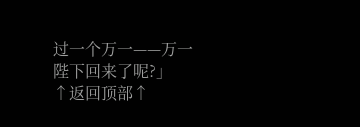过一个万一——万一陛下回来了呢?」
↑返回顶部↑